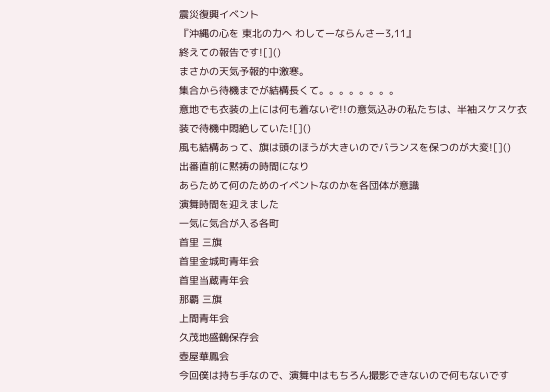震災復興イベント
『沖縄の心を 東北の力へ わしてーならんさー3,11』
終えての報告です![]()
まさかの天気予報的中激寒。
集合から待機までが結構長くて。。。。。。。。
意地でも衣装の上には何も着ないぞ!!の意気込みの私たちは、半袖スケスケ衣装で待機中悶絶していた![]()
風も結構あって、旗は頭のほうが大きいのでバランスを保つのが大変![]()
出番直前に黙祷の時間になり
あらためて何のためのイベントなのかを各団体が意識
演舞時間を迎えました
一気に気合が入る各町
首里 三旗
首里金城町青年会
首里当蔵青年会
那覇 三旗
上間青年会
久茂地盛鶴保存会
壺屋華鳳会
今回僕は持ち手なので、演舞中はもちろん撮影できないので何もないです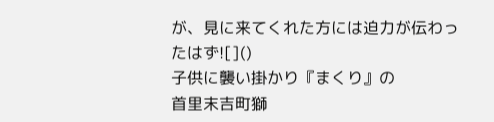が、見に来てくれた方には迫力が伝わったはず![]()
子供に襲い掛かり『まくり』の
首里末吉町獅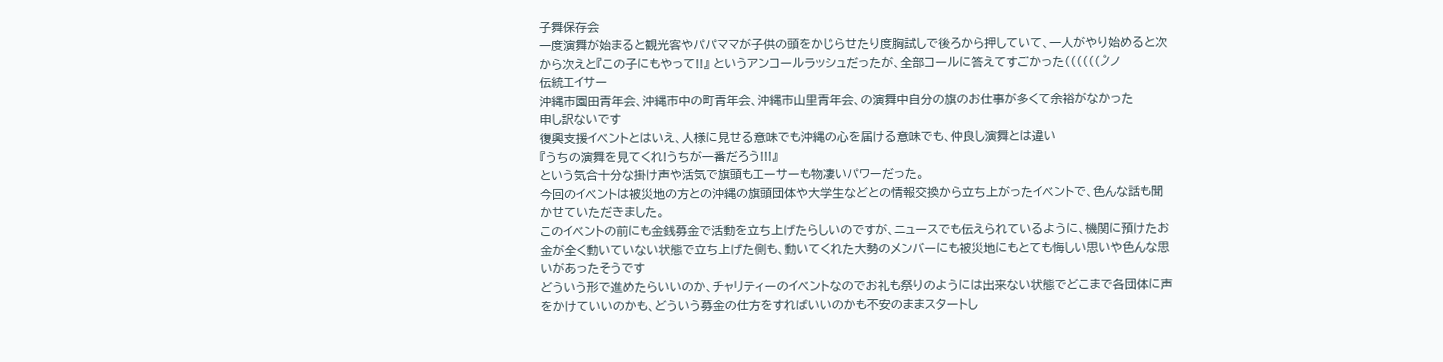子舞保存会
一度演舞が始まると観光客やパパママが子供の頭をかじらせたり度胸試しで後ろから押していて、一人がやり始めると次から次えと『この子にもやって!!』 というアンコールラッシュだったが、全部コールに答えてすごかった((((((ノ゚ノ
伝統エイサー
沖縄市園田青年会、沖縄市中の町青年会、沖縄市山里青年会、の演舞中自分の旗のお仕事が多くて余裕がなかった
申し訳ないです
復興支援イベントとはいえ、人様に見せる意味でも沖縄の心を届ける意味でも、仲良し演舞とは違い
『うちの演舞を見てくれ!うちが一番だろう!!!』
という気合十分な掛け声や活気で旗頭もエーサーも物凄いパワーだった。
今回のイベントは被災地の方との沖縄の旗頭団体や大学生などとの情報交換から立ち上がったイベントで、色んな話も聞かせていただきました。
このイベントの前にも金銭募金で活動を立ち上げたらしいのですが、ニュースでも伝えられているように、機関に預けたお金が全く動いていない状態で立ち上げた側も、動いてくれた大勢のメンバーにも被災地にもとても悔しい思いや色んな思いがあったそうです
どういう形で進めたらいいのか、チャリティーのイベントなのでお礼も祭りのようには出来ない状態でどこまで各団体に声をかけていいのかも、どういう募金の仕方をすればいいのかも不安のままスタートし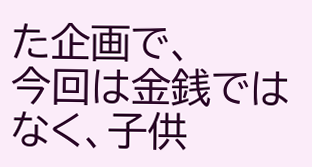た企画で、
今回は金銭ではなく、子供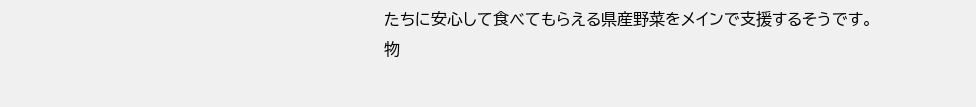たちに安心して食べてもらえる県産野菜をメインで支援するそうです。
物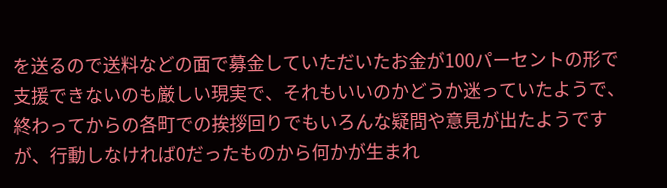を送るので送料などの面で募金していただいたお金が100パーセントの形で支援できないのも厳しい現実で、それもいいのかどうか迷っていたようで、終わってからの各町での挨拶回りでもいろんな疑問や意見が出たようですが、行動しなければ0だったものから何かが生まれ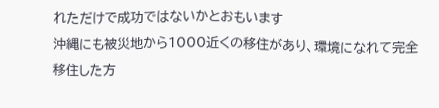れただけで成功ではないかとおもいます
沖縄にも被災地から1000近くの移住があり、環境になれて完全移住した方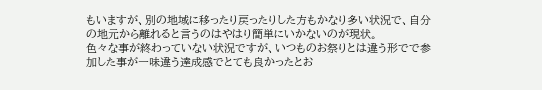もいますが、別の地域に移ったり戻ったりした方もかなり多い状況で、自分の地元から離れると言うのはやはり簡単にいかないのが現状。
色々な事が終わっていない状況ですが、いつものお祭りとは違う形でで参加した事が一味違う達成感でとても良かったとお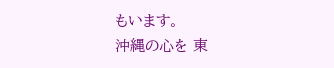もいます。
沖縄の心を 東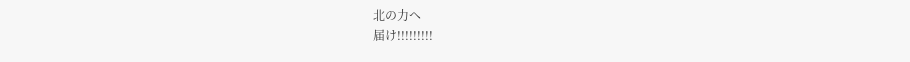北の力へ
届け!!!!!!!!!